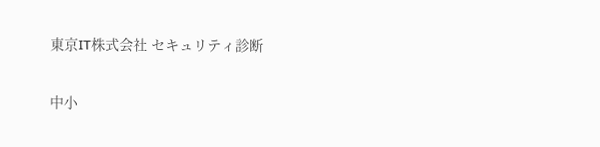東京IT株式会社 セキュリティ診断

中小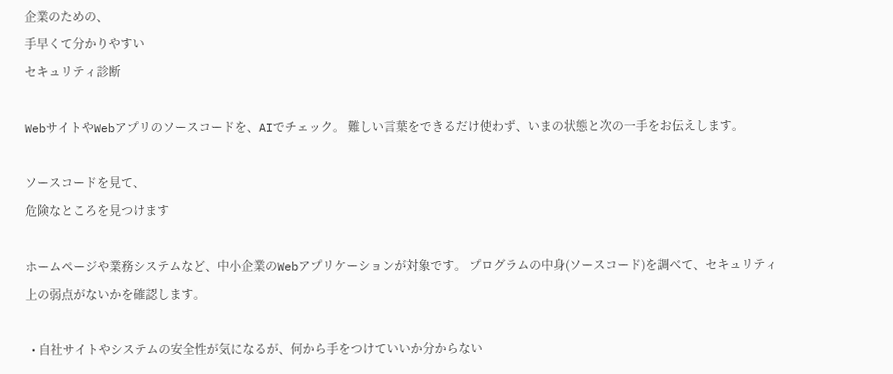企業のための、
手早くて分かりやすい
セキュリティ診断

WebサイトやWebアプリのソースコードを、AIでチェック。 難しい言葉をできるだけ使わず、いまの状態と次の一手をお伝えします。

ソースコードを見て、
危険なところを見つけます

ホームページや業務システムなど、中小企業のWebアプリケーションが対象です。 プログラムの中身(ソースコード)を調べて、セキュリティ上の弱点がないかを確認します。

  • 自社サイトやシステムの安全性が気になるが、何から手をつけていいか分からない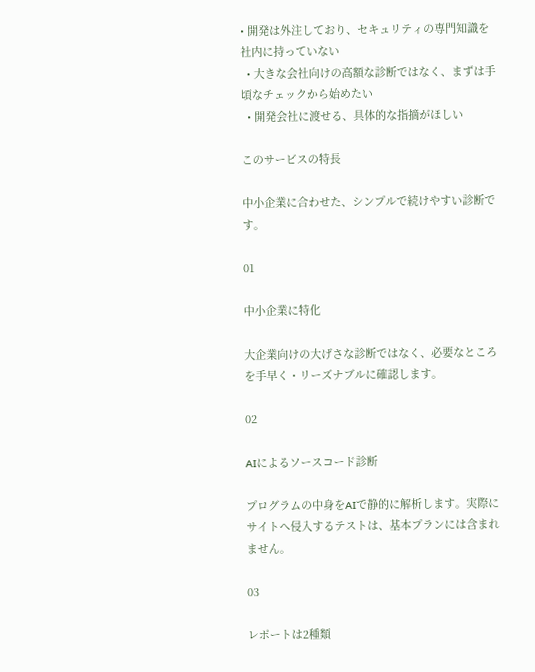• 開発は外注しており、セキュリティの専門知識を社内に持っていない
  • 大きな会社向けの高額な診断ではなく、まずは手頃なチェックから始めたい
  • 開発会社に渡せる、具体的な指摘がほしい

このサービスの特長

中小企業に合わせた、シンプルで続けやすい診断です。

01

中小企業に特化

大企業向けの大げさな診断ではなく、必要なところを手早く・リーズナブルに確認します。

02

AIによるソースコード診断

プログラムの中身をAIで静的に解析します。実際にサイトへ侵入するテストは、基本プランには含まれません。

03

レポートは2種類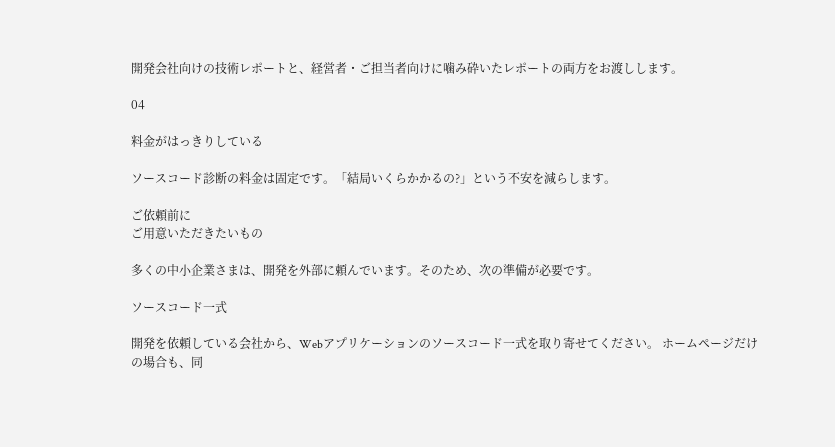開発会社向けの技術レポートと、経営者・ご担当者向けに噛み砕いたレポートの両方をお渡しします。

04

料金がはっきりしている

ソースコード診断の料金は固定です。「結局いくらかかるの?」という不安を減らします。

ご依頼前に
ご用意いただきたいもの

多くの中小企業さまは、開発を外部に頼んでいます。そのため、次の準備が必要です。

ソースコード一式

開発を依頼している会社から、Webアプリケーションのソースコード一式を取り寄せてください。 ホームページだけの場合も、同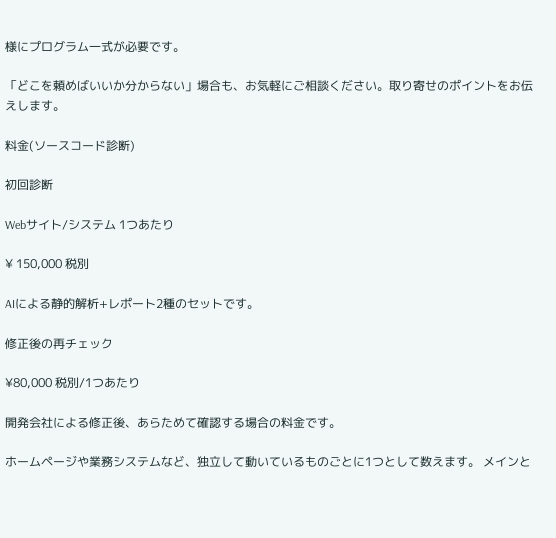様にプログラム一式が必要です。

「どこを頼めばいいか分からない」場合も、お気軽にご相談ください。取り寄せのポイントをお伝えします。

料金(ソースコード診断)

初回診断

Webサイト/システム 1つあたり

¥ 150,000 税別

AIによる静的解析+レポート2種のセットです。

修正後の再チェック

¥80,000 税別/1つあたり

開発会社による修正後、あらためて確認する場合の料金です。

ホームページや業務システムなど、独立して動いているものごとに1つとして数えます。 メインと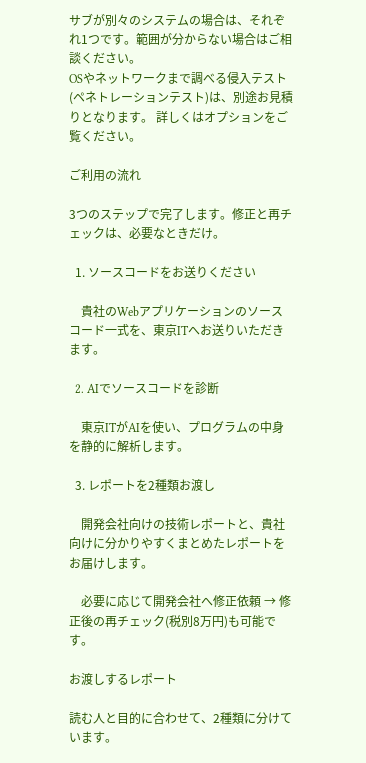サブが別々のシステムの場合は、それぞれ1つです。範囲が分からない場合はご相談ください。
OSやネットワークまで調べる侵入テスト(ペネトレーションテスト)は、別途お見積りとなります。 詳しくはオプションをご覧ください。

ご利用の流れ

3つのステップで完了します。修正と再チェックは、必要なときだけ。

  1. ソースコードをお送りください

    貴社のWebアプリケーションのソースコード一式を、東京ITへお送りいただきます。

  2. AIでソースコードを診断

    東京ITがAIを使い、プログラムの中身を静的に解析します。

  3. レポートを2種類お渡し

    開発会社向けの技術レポートと、貴社向けに分かりやすくまとめたレポートをお届けします。

    必要に応じて開発会社へ修正依頼 → 修正後の再チェック(税別8万円)も可能です。

お渡しするレポート

読む人と目的に合わせて、2種類に分けています。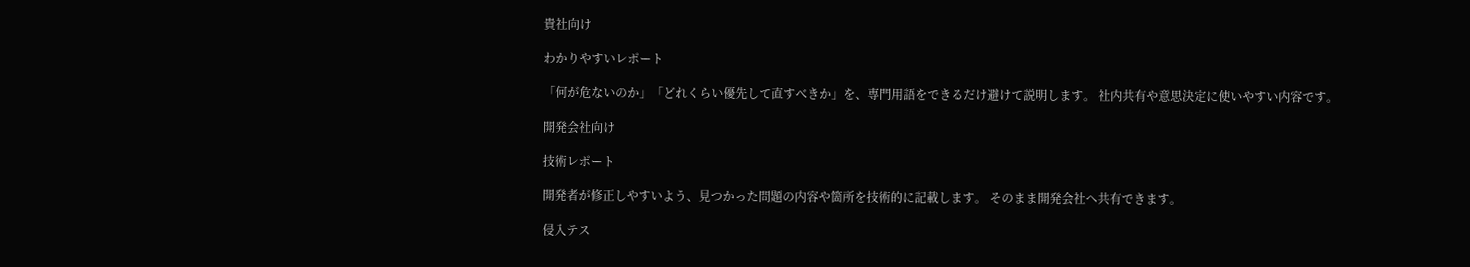貴社向け

わかりやすいレポート

「何が危ないのか」「どれくらい優先して直すべきか」を、専門用語をできるだけ避けて説明します。 社内共有や意思決定に使いやすい内容です。

開発会社向け

技術レポート

開発者が修正しやすいよう、見つかった問題の内容や箇所を技術的に記載します。 そのまま開発会社へ共有できます。

侵入テス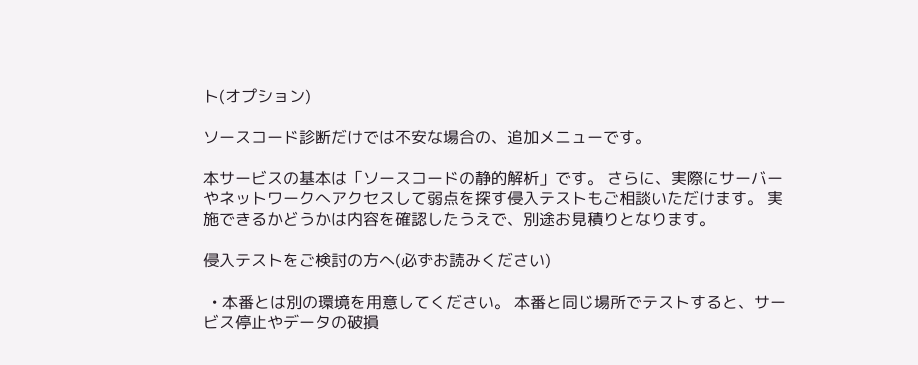ト(オプション)

ソースコード診断だけでは不安な場合の、追加メニューです。

本サービスの基本は「ソースコードの静的解析」です。 さらに、実際にサーバーやネットワークへアクセスして弱点を探す侵入テストもご相談いただけます。 実施できるかどうかは内容を確認したうえで、別途お見積りとなります。

侵入テストをご検討の方へ(必ずお読みください)

  • 本番とは別の環境を用意してください。 本番と同じ場所でテストすると、サービス停止やデータの破損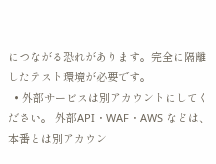につながる恐れがあります。完全に隔離したテスト環境が必要です。
  • 外部サービスは別アカウントにしてください。 外部API・WAF・AWS などは、本番とは別アカウン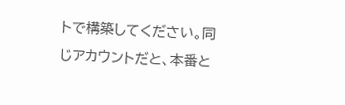トで構築してください。同じアカウントだと、本番と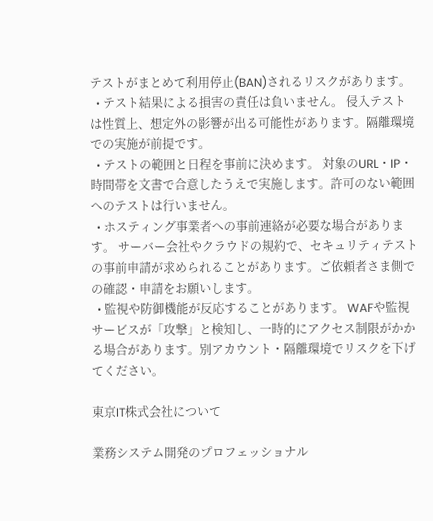テストがまとめて利用停止(BAN)されるリスクがあります。
  • テスト結果による損害の責任は負いません。 侵入テストは性質上、想定外の影響が出る可能性があります。隔離環境での実施が前提です。
  • テストの範囲と日程を事前に決めます。 対象のURL・IP・時間帯を文書で合意したうえで実施します。許可のない範囲へのテストは行いません。
  • ホスティング事業者への事前連絡が必要な場合があります。 サーバー会社やクラウドの規約で、セキュリティテストの事前申請が求められることがあります。ご依頼者さま側での確認・申請をお願いします。
  • 監視や防御機能が反応することがあります。 WAFや監視サービスが「攻撃」と検知し、一時的にアクセス制限がかかる場合があります。別アカウント・隔離環境でリスクを下げてください。

東京IT株式会社について

業務システム開発のプロフェッショナル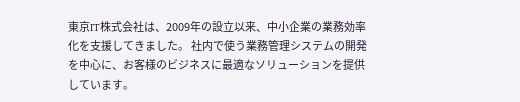東京IT株式会社は、2009年の設立以来、中小企業の業務効率化を支援してきました。 社内で使う業務管理システムの開発を中心に、お客様のビジネスに最適なソリューションを提供しています。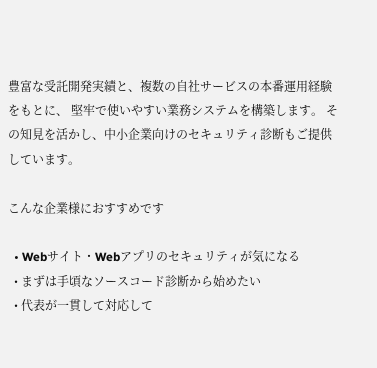豊富な受託開発実績と、複数の自社サービスの本番運用経験をもとに、 堅牢で使いやすい業務システムを構築します。 その知見を活かし、中小企業向けのセキュリティ診断もご提供しています。

こんな企業様におすすめです

  • Webサイト・Webアプリのセキュリティが気になる
  • まずは手頃なソースコード診断から始めたい
  • 代表が一貫して対応して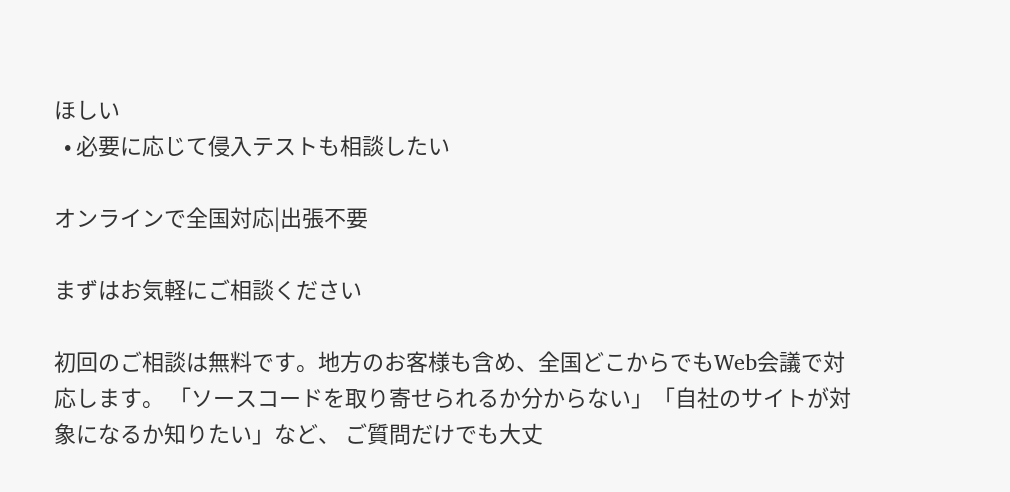ほしい
  • 必要に応じて侵入テストも相談したい

オンラインで全国対応|出張不要

まずはお気軽にご相談ください

初回のご相談は無料です。地方のお客様も含め、全国どこからでもWeb会議で対応します。 「ソースコードを取り寄せられるか分からない」「自社のサイトが対象になるか知りたい」など、 ご質問だけでも大丈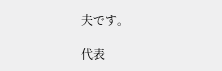夫です。

代表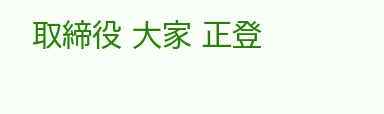取締役 大家 正登